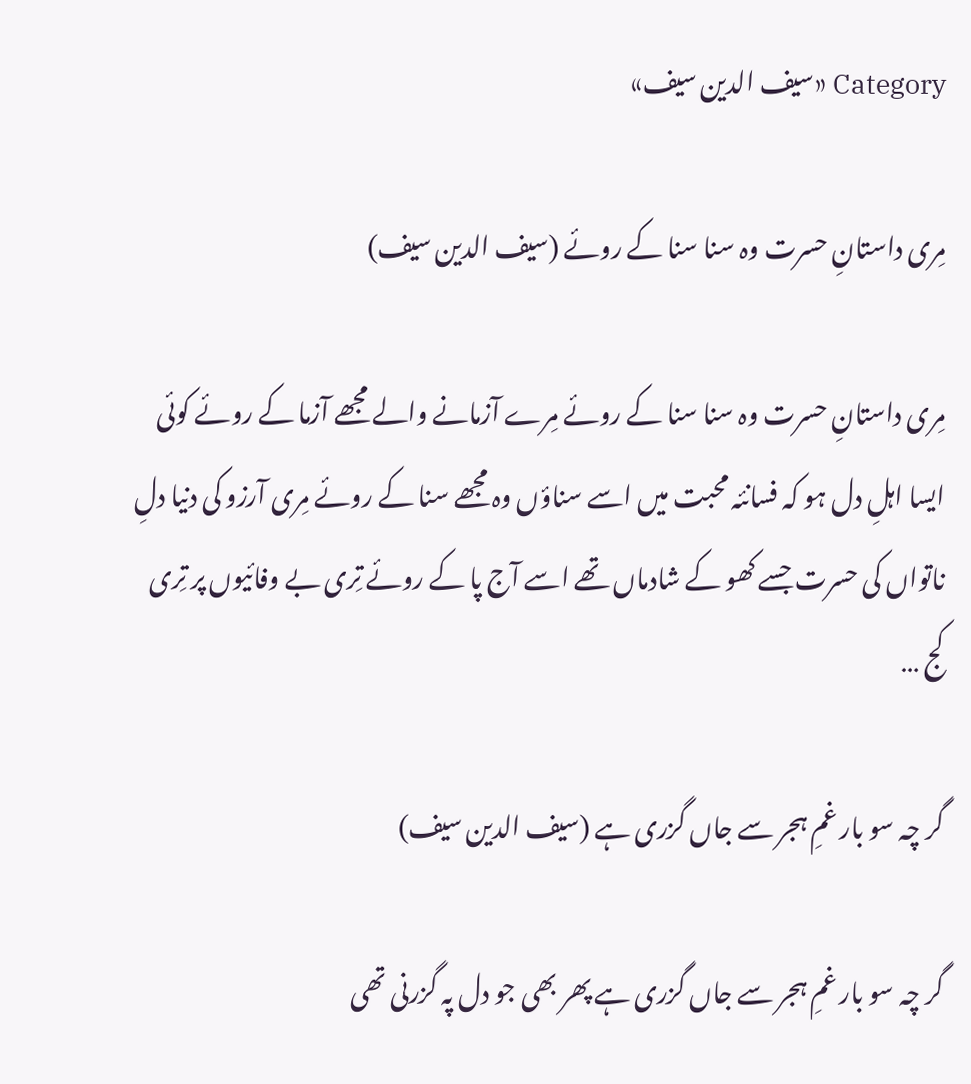Category «سیف الدین سیف»

مِری داستانِ حسرت وہ سنا سنا کے روئے (سیف الدین سیف)

مِری داستانِ حسرت وہ سنا سنا کے روئے مِرے آزمانے والے مجھے آزما کے روئے کوئی ایسا اہلِ دل ہو کہ فسانئہ محبت میں اسے سناؤں وہ مجھے سنا کے روئے مِری آرزو کی دنیا دلِ ناتواں کی حسرت جسے کھو کے شادماں تھے اسے آج پا کے روئے تِری بے وفائیوں پر تِری کج …

گر چہ سو بار غمِ ہجر سے جاں گزری ہے (سیف الدین سیف)

گر چہ سو بار غمِ ہجر سے جاں گزری ہے پھر بھی جو دل پہ گزرنی تھی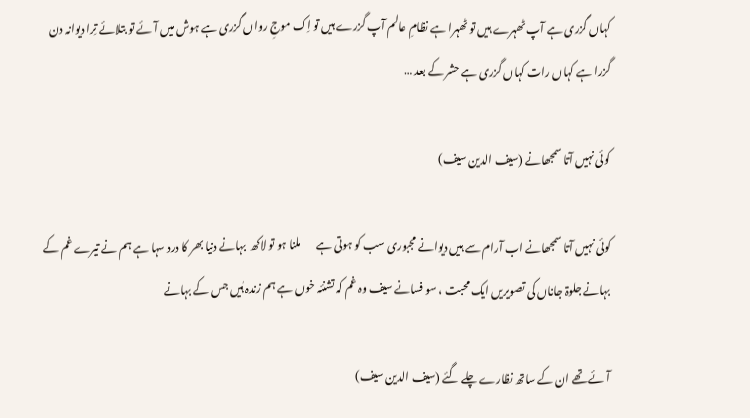کہاں گزری ہے آپ ٹھہرے ہیں تو ٹھہرا ہے نظامِ عالم آپ گزرے ہیں تو اِک موجِ رواں گزری ہے ہوش میں آئے تو بتلائے تِرا دیوانہ دن گزرا ہے کہاں رات کہاں گزری ہے حشر کے بعد …

کوئی نہیں آتا سمجھانے (سیف الدین سیف)

کوئی نہیں آتا سمجھانے اب آرام سے ہیں دیوانے مجبوری سب کو ہوتی ہے       ملنا ہو تو لاکھ  بہانے دنیا بھر کا درد سہا ہے ہم نے تیرے غم کے بہانے جلوۃ جاناں کی تصویریں ایک محبت ، سو فسانے سیف وہ غم کہ تشنئہ خوں ہے ہم زندہ ہٰیں جس کے بہانے

آئے تھے ان کے ساتھ نظارے چلے گئے (سیف الدین سیف)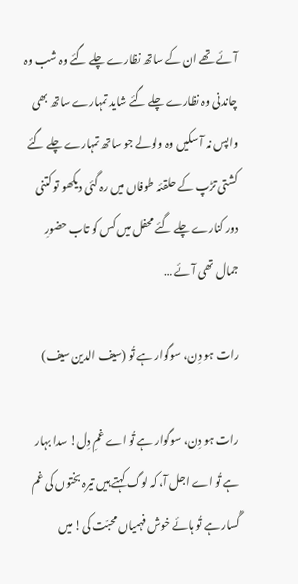آئے تھے ان کے ساتھ نظارے چلے گئے وہ شب وہ چاندنی وہ نظارے چلے گئے شاید تمہارے ساتھ بھی واپس نہ آ سکیں وہ ولولے جو ساتھ تمہارے چلے گئے کشتی تڑپ کے حلقئہ طوفاں میں رہ گئی دیکھو تو کتنی دور کنارے چلے گئے محفل میں کس کو تاب حضورِ جمال تھی آئے …

رات ہو دِن، سوگوار ہے تُو (سیف الدین سیف)

رات ہو دِن، سوگوار ہے تُو اے غمِ دِل! سدا بہار ہے تُو اے اجل آ، کہ لوگ کہتے ہیں تیرہ بختوں کی غم گُسار ہے تُو ہائے خوش فہمیاں محبّت کی! میں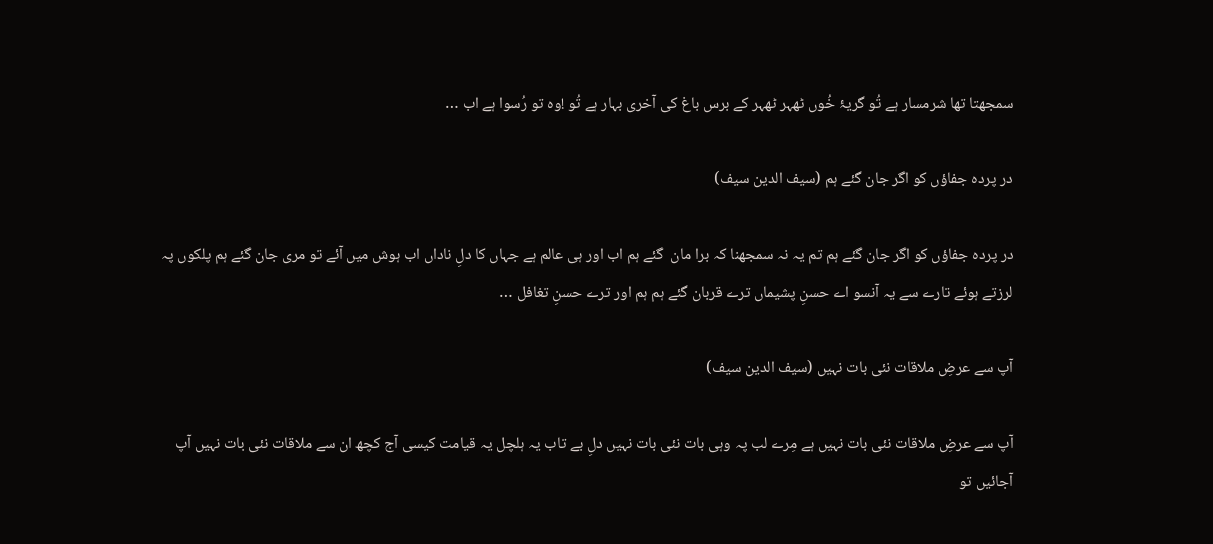سمجھتا تھا شرمسار ہے تُو گریۂ خُوں ٹھہر ٹھہر کے برس باغ کی آخری بہار ہے تُو !وہ تو رُسوا ہے اب …

در پردہ جفاؤں کو اگر جان گئے ہم (سیف الدین سیف)

در پردہ جفاؤں کو اگر جان گئے ہم تم یہ نہ سمجھنا کہ برا مان  گئے ہم اب اور ہی عالم ہے جہاں کا دلِ ناداں اب ہوش میں آئے تو مری جان گئے ہم پلکوں پہ لرزتے ہوئے تارے سے یہ آنسو اے حسنِ پشیماں ترے قربان گئے ہم ہم اور ترے حسنِ تغافل …

آپ سے عرضِ ملاقات نئی بات نہیں (سیف الدین سیف)

آپ سے عرضِ ملاقات نئی بات نہیں ہے مِرے لب پہ وہی بات نئی بات نہیں دلِ بے تاب یہ ہلچل یہ قیامت کیسی آج کچھ ان سے ملاقات نئی بات نہیں آپ آجائیں تو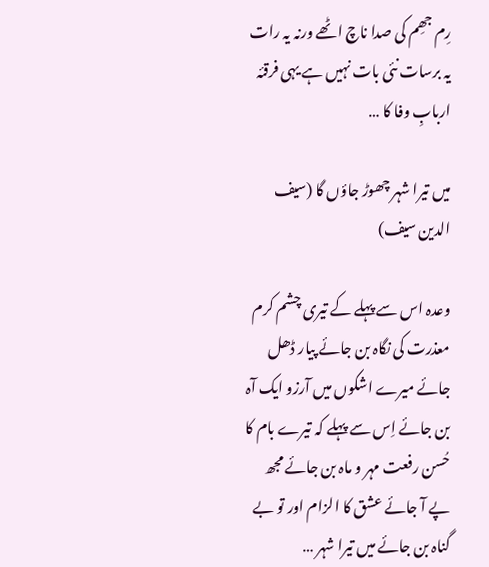رِم جھِم کی صدا ناچ اٹھے ورنہ یہ رات یہ برسات نئی بات نہیں ہے یہی فرقئہ اربابِ وفا کا …

میں تیرا شہر چھوڑ جاؤں گا (سیف الدین سیف)

وعدہ اس سے پہلے کے تیری چشم کرم معذرت کی نگاہ بن جائے پیار ڈھل جائے میرے اشکوں میں آرزو ایک آہ بن جائے اِس سے پہلے کہ تیرے بام کا حُسن رفعت مہر و ماہ بن جائے مجھ پے آ جائے عشق کا الزام اور تو بے گناہ بن جائے میں تیرا شہر …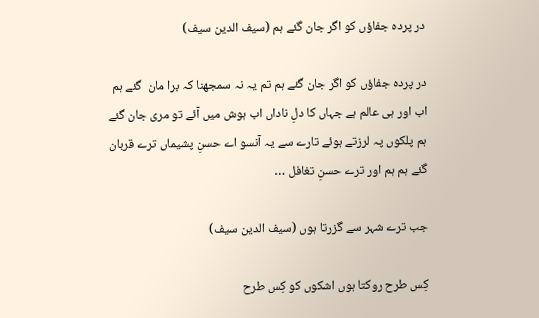در پردہ جفاؤں کو اگر جان گئے ہم (سیف الدین سیف)

در پردہ جفاؤں کو اگر جان گئے ہم تم یہ نہ سمجھنا کہ برا مان  گئے ہم اب اور ہی عالم ہے جہاں کا دلِ ناداں اب ہوش میں آئے تو مری جان گئے ہم پلکوں پہ لرزتے ہوئے تارے سے یہ آنسو اے حسنِ پشیماں ترے قربان گئے ہم ہم اور ترے حسنِ تغافل …

جب ترے شہر سے گزرتا ہوں (سیف الدین سیف)

کِس طرح روکتا ہوں اشکوں کو کِس طرح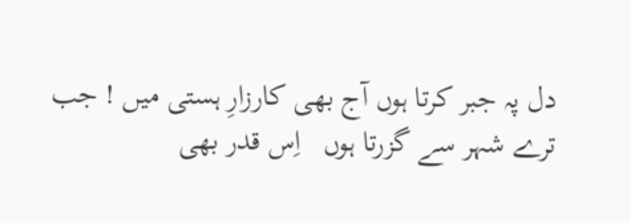دل پہ جبر کرتا ہوں آج بھی کارزارِ ہستی میں ! جب ترے شہر سے گزرتا ہوں   اِس قدر بھی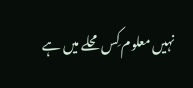نہیں معلوم کِس محلے میں ہے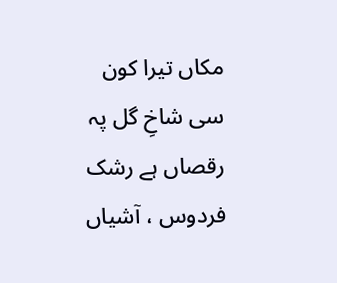مکاں تیرا کون سی شاخِ گل پہ رقصاں ہے رشک فردوس ، آشیاں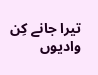تیرا جانے کِن وادیوں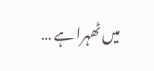میں ٹھہرا ہے …